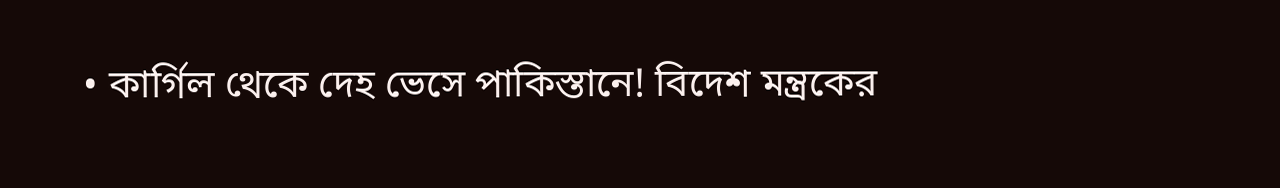• কার্গিল থেকে দেহ ভেসে পাকিস্তানে! বিদেশ মন্ত্রকের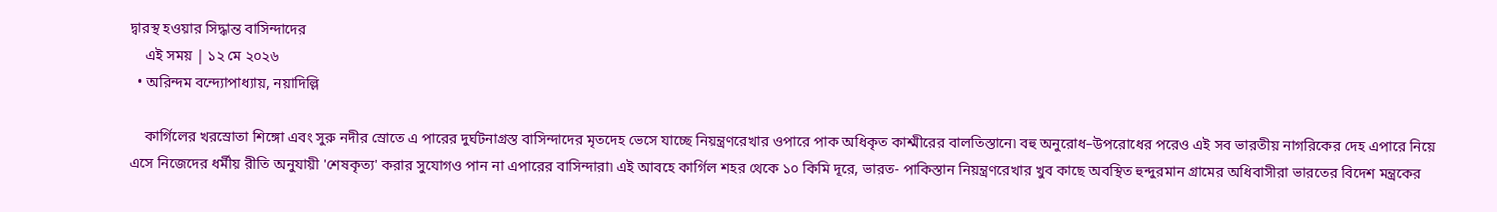দ্বারস্থ হওয়ার সিদ্ধান্ত বাসিন্দাদের
    এই সময় | ১২ মে ২০২৬
  • অরিন্দম বন্দ্যোপাধ্যায়, নয়াদিল্লি

    কার্গিলের খরস্রোতা শিঙ্গো এবং সুরু নদীর স্রোতে এ পারের দুর্ঘটনাগ্রস্ত বাসিন্দাদের মৃতদেহ ভেসে যাচ্ছে নিয়ন্ত্রণরেখার ওপারে পাক অধিকৃত কাশ্মীরের বালতিস্তানে৷ বহু অনুরোধ–উপরোধের পরেও এই সব ভারতীয় নাগরিকের দেহ এপারে নিয়ে এসে নিজেদের ধর্মীয় রীতি অনুযায়ী 'শেষকৃত্য' করার সুযোগও পান না এপারের বাসিন্দারা৷ এই আবহে কার্গিল শহর থেকে ১০ কিমি দূরে, ভারত- পাকিস্তান নিয়ন্ত্রণরেখার খুব কাছে অবস্থিত হুন্দুরমান গ্রামের অধিবাসীরা ভারতের বিদেশ মন্ত্রকের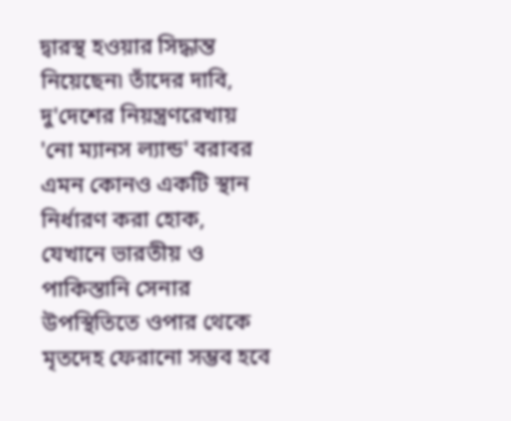দ্বারস্থ হওয়ার সিদ্ধান্ত নিয়েছেন৷ তাঁদের দাবি, দু'দেশের নিয়ন্ত্রণরেখায় 'নো ম্যানস ল্যান্ড' বরাবর এমন কোনও একটি স্থান নির্ধারণ করা হোক, যেখানে ভারতীয় ও পাকিস্তানি সেনার উপস্থিতিতে ওপার থেকে মৃতদেহ ফেরানো সম্ভব হবে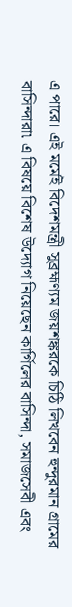এ পারে। এই মর্মেই বিদেশমন্ত্রী সুব্রহ্মণ্যম জয়শঙ্করকে চিঠি লিখবেন হুন্দুরমান গ্রামের বাসিন্দারা৷ এ বিষয়ে বিশেষ উদ্যোগ নিয়েছেন কার্গিলের বাসিন্দা, সমাজসেবী এবং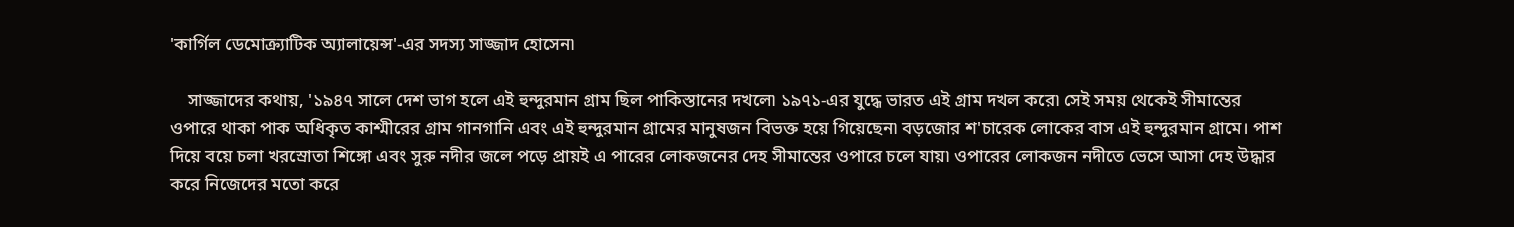'কার্গিল ডেমোক্র্যাটিক অ্যালায়েন্স'-এর সদস্য সাজ্জাদ হোসেন৷

    সাজ্জাদের কথায়, '১৯৪৭ সালে দেশ ভাগ হলে এই হুন্দুরমান গ্রাম ছিল পাকিস্তানের দখলে৷ ১৯৭১-এর যুদ্ধে ভারত এই গ্রাম দখল করে৷ সেই সময় থেকেই সীমান্তের ওপারে থাকা পাক অধিকৃত কাশ্মীরের গ্রাম গানগানি এবং এই হুন্দুরমান গ্রামের মানুষজন বিভক্ত হয়ে গিয়েছেন৷ বড়জোর শ'চারেক লোকের বাস এই হুন্দুরমান গ্রামে। পাশ দিয়ে বয়ে চলা খরস্রোতা শিঙ্গো এবং সুরু নদীর জলে পড়ে প্রায়ই এ পারের লোকজনের দেহ সীমান্তের ওপারে চলে যায়৷ ওপারের লোকজন নদীতে ভেসে আসা দেহ উদ্ধার করে নিজেদের মতো করে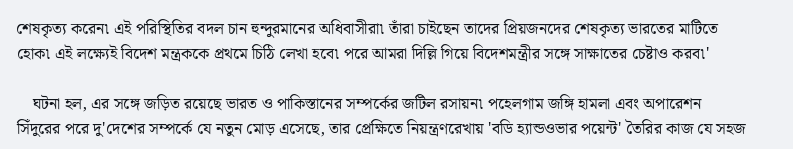শেষকৃত্য করেন৷ এই পরিস্থিতির বদল চান হুন্দুরমানের অধিবাসীরা৷ তাঁরা চাইছেন তাদের প্রিয়জনদের শেষকৃত্য ভারতের মাটিতে হোক৷ এই লক্ষ্যেই বিদেশ মন্ত্রককে প্রথমে চিঠি লেখা হবে৷ পরে আমরা দিল্লি গিয়ে বিদেশমন্ত্রীর সঙ্গে সাক্ষাতের চেষ্টাও করব৷'

    ঘটনা হল, এর সঙ্গে জড়িত রয়েছে ভারত ও পাকিস্তানের সম্পর্কের জটিল রসায়ন৷ পহেলগাম জঙ্গি হামলা এবং অপারেশন সিঁদুরের পরে দু'দেশের সম্পর্কে যে নতুন মোড় এসেছে, তার প্রেক্ষিতে নিয়ন্ত্রণরেখায় 'বডি হ্যান্ডওভার পয়েন্ট' তৈরির কাজ যে সহজ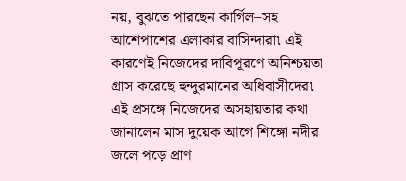নয়, বুঝতে পারছেন কার্গিল–সহ আশেপাশের এলাকার বাসিন্দারা৷ এই কারণেই নিজেদের দাবিপূরণে অনিশ্চয়তা গ্রাস করেছে হুন্দুরমানের অধিবাসীদের৷ এই প্রসঙ্গে নিজেদের অসহায়তার কথা জানালেন মাস দুয়েক আগে শিঙ্গো নদীর জলে পড়ে প্রাণ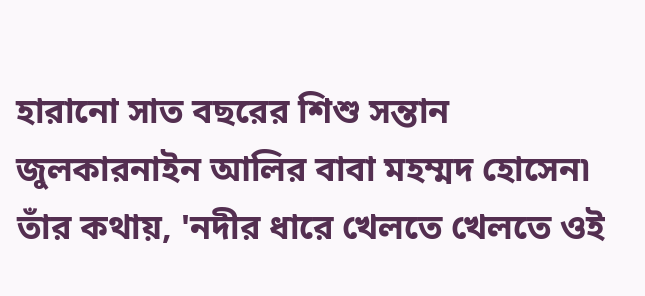হারানো সাত বছরের শিশু সন্তান জুলকারনাইন আলির বাবা মহম্মদ হোসেন৷ তাঁর কথায়, 'নদীর ধারে খেলতে খেলতে ওই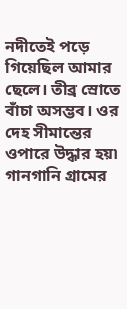নদীতেই পড়ে গিয়েছিল আমার ছেলে। তীব্র স্রোতে বাঁচা অসম্ভব। ওর দেহ সীমান্তের ওপারে উদ্ধার হয়৷ গানগানি গ্রামের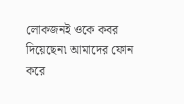লোকজনই ওকে কবর দিয়েছেন৷ আমাদের ফোন করে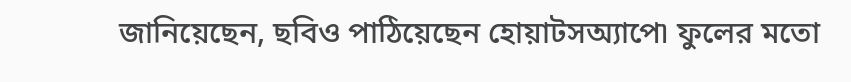জানিয়েছেন, ছবিও পাঠিয়েছেন হোয়াটসঅ্যাপে৷ ফুলের মতো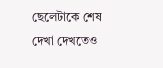ছেলেটাকে শেষ দেখা দেখতেও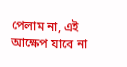পেলাম না, এই আক্ষেপ যাবে না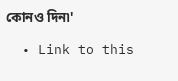কোনও দিন৷'

  • Link to this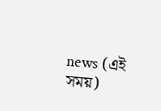news (এই সময়)